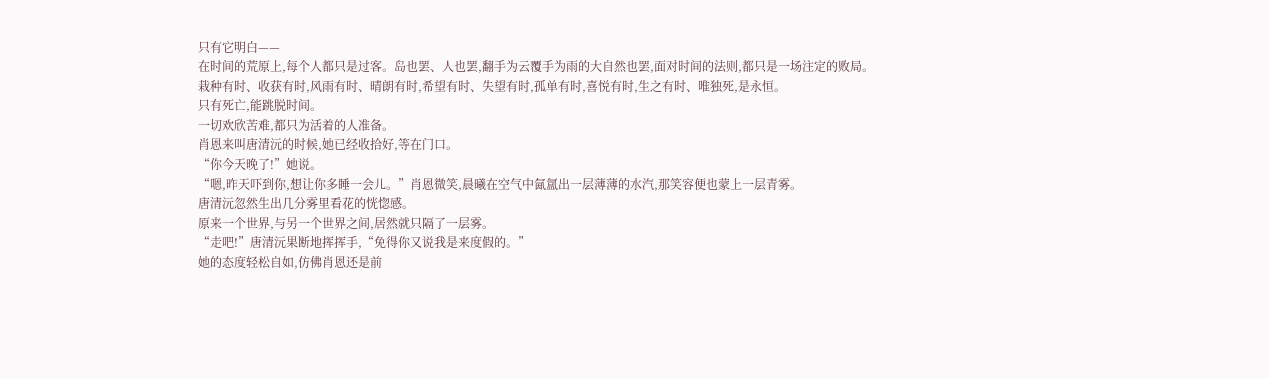只有它明白——
在时间的荒原上,每个人都只是过客。岛也罢、人也罢,翻手为云覆手为雨的大自然也罢,面对时间的法则,都只是一场注定的败局。
栽种有时、收获有时,风雨有时、晴朗有时,希望有时、失望有时,孤单有时,喜悦有时,生之有时、唯独死,是永恒。
只有死亡,能跳脱时间。
一切欢欣苦难,都只为活着的人准备。
肖恩来叫唐清沅的时候,她已经收拾好,等在门口。
“你今天晚了!”她说。
“嗯,昨天吓到你,想让你多睡一会儿。”肖恩微笑,晨曦在空气中氤氲出一层薄薄的水汽,那笑容便也蒙上一层青雾。
唐清沅忽然生出几分雾里看花的恍惚感。
原来一个世界,与另一个世界之间,居然就只隔了一层雾。
“走吧!”唐清沅果断地挥挥手,“免得你又说我是来度假的。”
她的态度轻松自如,仿佛肖恩还是前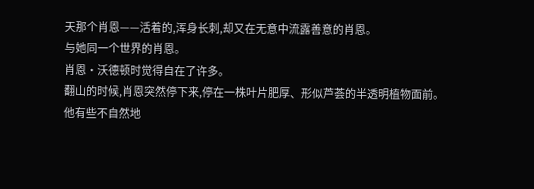天那个肖恩——活着的,浑身长刺,却又在无意中流露善意的肖恩。
与她同一个世界的肖恩。
肖恩·沃德顿时觉得自在了许多。
翻山的时候,肖恩突然停下来,停在一株叶片肥厚、形似芦荟的半透明植物面前。
他有些不自然地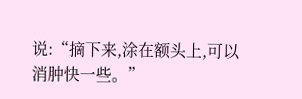说:“摘下来,涂在额头上,可以消肿快一些。”